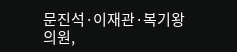문진석·이재관·복기왕 의원,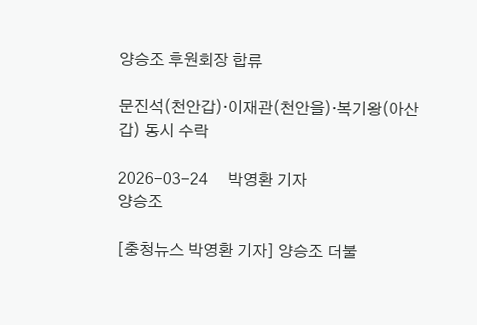양승조 후원회장 합류

문진석(천안갑)·이재관(천안을)·복기왕(아산갑) 동시 수락

2026-03-24     박영환 기자
양승조

[충청뉴스 박영환 기자] 양승조 더불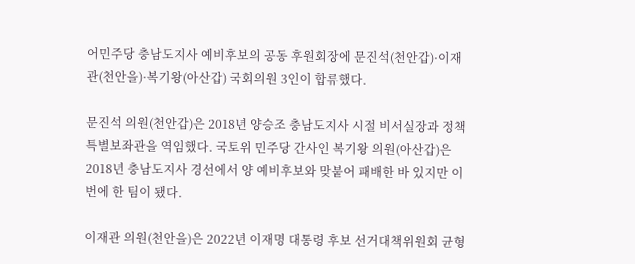어민주당 충남도지사 예비후보의 공동 후원회장에 문진석(천안갑)·이재관(천안을)·복기왕(아산갑) 국회의원 3인이 합류했다.

문진석 의원(천안갑)은 2018년 양승조 충남도지사 시절 비서실장과 정책특별보좌관을 역임했다. 국토위 민주당 간사인 복기왕 의원(아산갑)은 2018년 충남도지사 경선에서 양 예비후보와 맞붙어 패배한 바 있지만 이번에 한 팀이 됐다.

이재관 의원(천안을)은 2022년 이재명 대통령 후보 선거대책위원회 균형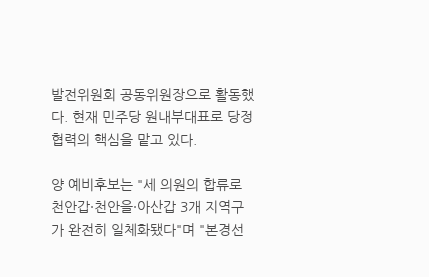발전위원회 공동위원장으로 활동했다. 현재 민주당 원내부대표로 당정 협력의 핵심을 맡고 있다.

양 예비후보는 "세 의원의 합류로 천안갑·천안을·아산갑 3개 지역구가 완전히 일체화됐다"며 "본경선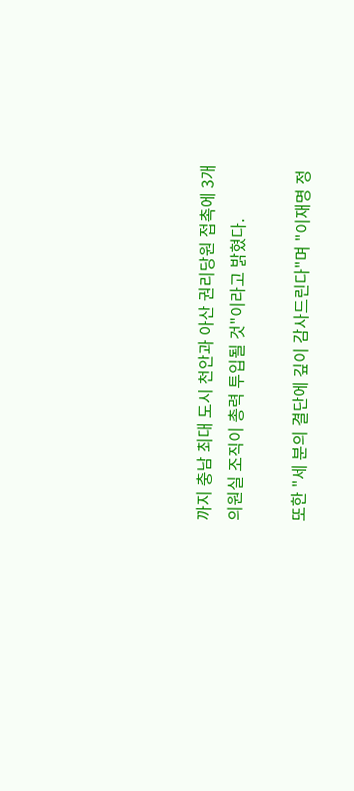까지 충남 최대 도시 천안과 아산 권리당원 접촉에 3개 의원실 조직이 총력 투입될 것"이라고 밝혔다.

또한 "세 분의 결단에 깊이 감사드린다"며 "이재명 정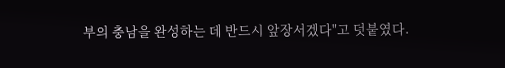부의 충남을 완성하는 데 반드시 앞장서겠다"고 덧붙였다.